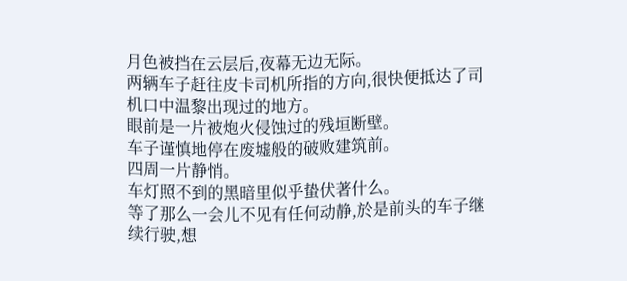月色被挡在云层后,夜幕无边无际。
两辆车子赶往皮卡司机所指的方向,很快便抵达了司机口中温黎出现过的地方。
眼前是一片被炮火侵蚀过的残垣断壁。
车子谨慎地停在废墟般的破败建筑前。
四周一片静悄。
车灯照不到的黑暗里似乎蛰伏著什么。
等了那么一会儿不见有任何动静,於是前头的车子继续行驶,想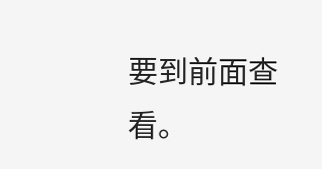要到前面查看。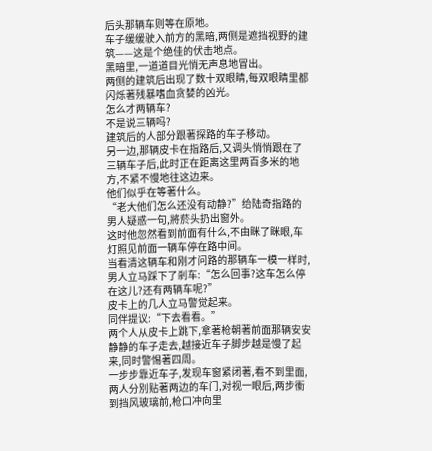后头那辆车则等在原地。
车子缓缓驶入前方的黑暗,两侧是遮挡视野的建筑——这是个绝佳的伏击地点。
黑暗里,一道道目光悄无声息地冒出。
两侧的建筑后出现了数十双眼睛,每双眼睛里都闪烁著残暴嗜血贪婪的凶光。
怎么才两辆车?
不是说三辆吗?
建筑后的人部分跟著探路的车子移动。
另一边,那辆皮卡在指路后,又调头悄悄跟在了三辆车子后,此时正在距离这里两百多米的地方,不紧不慢地往这边来。
他们似乎在等著什么。
“老大他们怎么还没有动静?”给陆奇指路的男人疑惑一句,將菸头扔出窗外。
这时他忽然看到前面有什么,不由眯了眯眼,车灯照见前面一辆车停在路中间。
当看清这辆车和刚才问路的那辆车一模一样时,男人立马踩下了剎车:“怎么回事?这车怎么停在这儿?还有两辆车呢?”
皮卡上的几人立马警觉起来。
同伴提议:“下去看看。”
两个人从皮卡上跳下,拿著枪朝著前面那辆安安静静的车子走去,越接近车子脚步越是慢了起来,同时警惕著四周。
一步步靠近车子,发现车窗紧闭著,看不到里面,两人分別贴著两边的车门,对视一眼后,两步衝到挡风玻璃前,枪口冲向里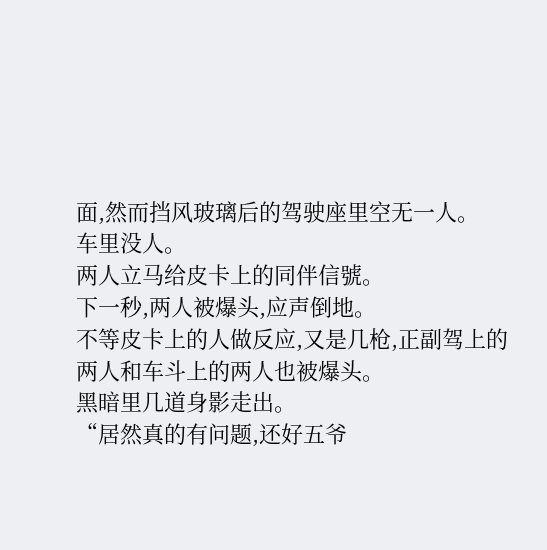面,然而挡风玻璃后的驾驶座里空无一人。
车里没人。
两人立马给皮卡上的同伴信號。
下一秒,两人被爆头,应声倒地。
不等皮卡上的人做反应,又是几枪,正副驾上的两人和车斗上的两人也被爆头。
黑暗里几道身影走出。
“居然真的有问题,还好五爷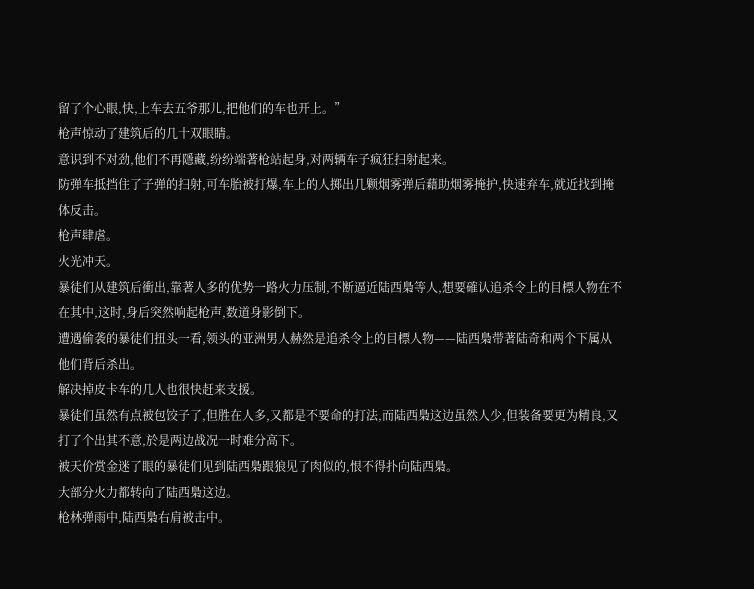留了个心眼,快,上车去五爷那儿,把他们的车也开上。”
枪声惊动了建筑后的几十双眼睛。
意识到不对劲,他们不再隱藏,纷纷端著枪站起身,对两辆车子疯狂扫射起来。
防弹车抵挡住了子弹的扫射,可车胎被打爆,车上的人掷出几颗烟雾弹后藉助烟雾掩护,快速弃车,就近找到掩体反击。
枪声肆虐。
火光冲天。
暴徒们从建筑后衝出,靠著人多的优势一路火力压制,不断逼近陆西梟等人,想要確认追杀令上的目標人物在不在其中,这时,身后突然响起枪声,数道身影倒下。
遭遇偷袭的暴徒们扭头一看,领头的亚洲男人赫然是追杀令上的目標人物——陆西梟带著陆奇和两个下属从他们背后杀出。
解决掉皮卡车的几人也很快赶来支援。
暴徒们虽然有点被包饺子了,但胜在人多,又都是不要命的打法,而陆西梟这边虽然人少,但装备要更为精良,又打了个出其不意,於是两边战况一时难分高下。
被天价赏金迷了眼的暴徒们见到陆西梟跟狼见了肉似的,恨不得扑向陆西梟。
大部分火力都转向了陆西梟这边。
枪林弹雨中,陆西梟右肩被击中。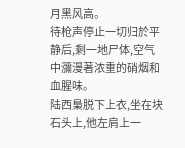月黑风高。
待枪声停止一切归於平静后,剩一地尸体,空气中瀰漫著浓重的硝烟和血腥味。
陆西梟脱下上衣,坐在块石头上,他左肩上一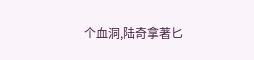个血洞,陆奇拿著匕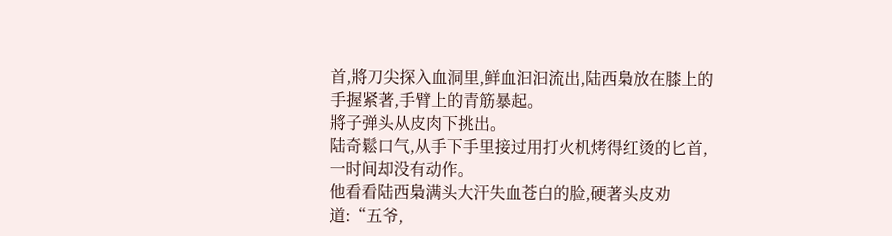首,將刀尖探入血洞里,鲜血汩汩流出,陆西梟放在膝上的手握紧著,手臂上的青筋暴起。
將子弹头从皮肉下挑出。
陆奇鬆口气,从手下手里接过用打火机烤得红烫的匕首,一时间却没有动作。
他看看陆西梟满头大汗失血苍白的脸,硬著头皮劝道:“五爷,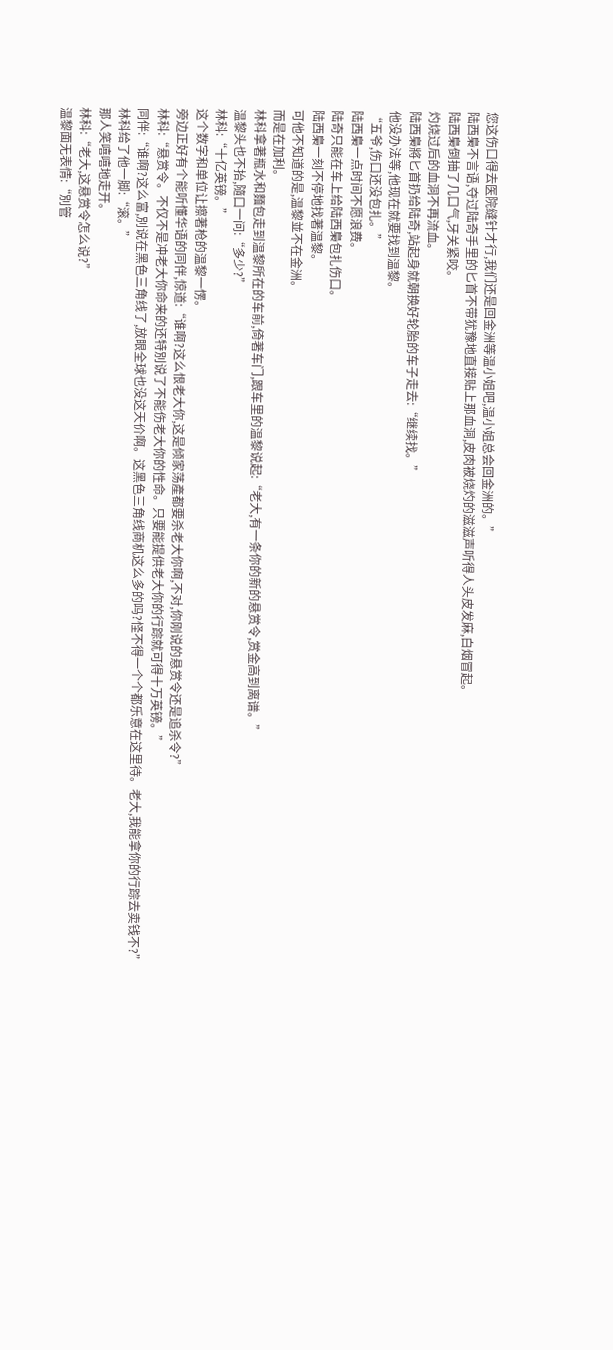您这伤口得去医院缝针才行,我们还是回金洲等温小姐吧,温小姐总会回金洲的。”
陆西梟不言语,夺过陆奇手里的匕首不带犹豫地直接贴上那血洞,皮肉被烧灼的滋滋声听得人头皮发麻,白烟冒起。
陆西梟倒抽了几口气,牙关紧咬。
灼烧过后的血洞不再流血。
陆西梟將匕首扔给陆奇,站起身就朝换好轮胎的车子走去:“继续找。”
他没办法等,他现在就要找到温黎。
“五爷,伤口还没包扎。”
陆西梟一点时间不愿浪费。
陆奇只能在车上给陆西梟包扎伤口。
陆西梟一刻不停地找著温黎。
可他不知道的是,温黎並不在金洲。
而是在加利。
林科拿著瓶水和麵包走到温黎所在的车前,倚著车门,跟车里的温黎说起:“老大,有一条你的新的悬赏令,赏金高到离谱。”
温黎头也不抬,隨口一问:“多少?”
林科:“十亿英镑。”
这个数字和单位让擦著枪的温黎一愣。
旁边正好有个能听懂华语的同伴,惊道:“谁啊?这么恨老大你,这是倾家荡產都要杀老大你啊,不对,你刚说的悬赏令还是追杀令?”
林科:“悬赏令。不仅不是冲老大你命来的还特別说了不能伤老大你的性命。只要能提供老大你的行踪就可得十万英镑。”
同伴:“谁啊?这么富,別说在黑色三角线了,放眼全球也没这天价啊。这黑色三角线商机这么多的吗?怪不得一个个都乐意在这里待。老大,我能拿你的行踪去卖钱不?”
林科给了他一脚:“滚。”
那人笑嘻嘻地走开。
林科:“老大,这悬赏令怎么说?”
温黎面无表情:“別管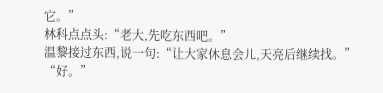它。”
林科点点头:“老大,先吃东西吧。”
温黎接过东西,说一句:“让大家休息会儿,天亮后继续找。”
“好。”